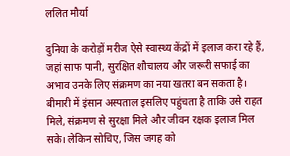ललित मौर्या

दुनिया के करोड़ों मरीज ऐसे स्वास्थ्य केंद्रों में इलाज करा रहे हैं, जहां साफ पानी, सुरक्षित शौचालय और जरूरी सफाई का अभाव उनके लिए संक्रमण का नया खतरा बन सकता है। बीमारी में इंसान अस्पताल इसलिए पहुंचता है ताकि उसे राहत मिले, संक्रमण से सुरक्षा मिले और जीवन रक्षक इलाज मिल सके। लेकिन सोचिए, जिस जगह को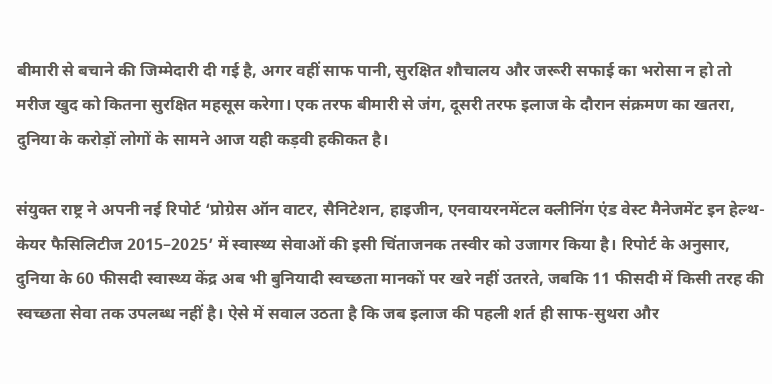बीमारी से बचाने की जिम्मेदारी दी गई है, अगर वहीं साफ पानी, सुरक्षित शौचालय और जरूरी सफाई का भरोसा न हो तो मरीज खुद को कितना सुरक्षित महसूस करेगा। एक तरफ बीमारी से जंग, दूसरी तरफ इलाज के दौरान संक्रमण का खतरा, दुनिया के करोड़ों लोगों के सामने आज यही कड़वी हकीकत है।

संयुक्त राष्ट्र ने अपनी नई रिपोर्ट ‘प्रोग्रेस ऑन वाटर, सैनिटेशन, हाइजीन, एनवायरनमेंटल क्लीनिंग एंड वेस्ट मैनेजमेंट इन हेल्थ-केयर फैसिलिटीज 2015–2025’ में स्वास्थ्य सेवाओं की इसी चिंताजनक तस्वीर को उजागर किया है। रिपोर्ट के अनुसार, दुनिया के 60 फीसदी स्वास्थ्य केंद्र अब भी बुनियादी स्वच्छता मानकों पर खरे नहीं उतरते, जबकि 11 फीसदी में किसी तरह की स्वच्छता सेवा तक उपलब्ध नहीं है। ऐसे में सवाल उठता है कि जब इलाज की पहली शर्त ही साफ-सुथरा और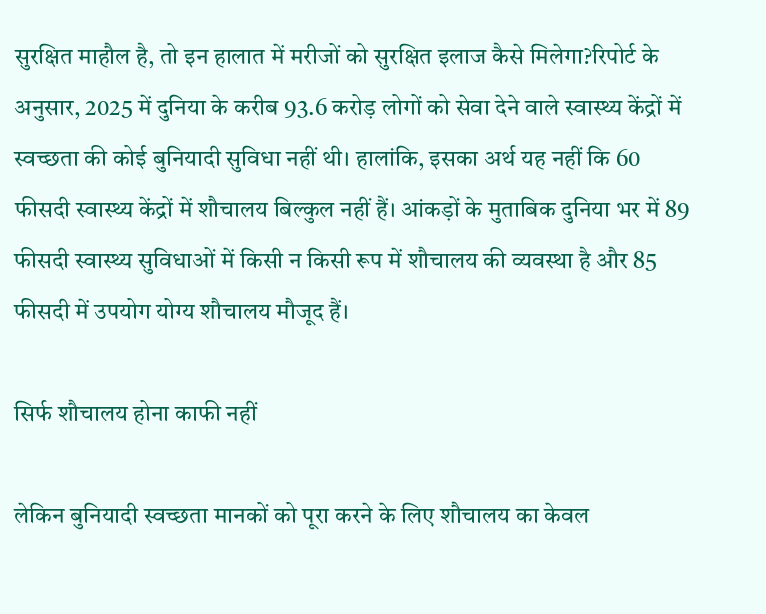सुरक्षित माहौल है, तो इन हालात में मरीजों को सुरक्षित इलाज कैसे मिलेगा?रिपोर्ट के अनुसार, 2025 में दुनिया के करीब 93.6 करोड़ लोगों को सेवा देने वाले स्वास्थ्य केंद्रों में स्वच्छता की कोई बुनियादी सुविधा नहीं थी। हालांकि, इसका अर्थ यह नहीं कि 60 फीसदी स्वास्थ्य केंद्रों में शौचालय बिल्कुल नहीं हैं। आंकड़ों के मुताबिक दुनिया भर में 89 फीसदी स्वास्थ्य सुविधाओं में किसी न किसी रूप में शौचालय की व्यवस्था है और 85 फीसदी में उपयोग योग्य शौचालय मौजूद हैं।

सिर्फ शौचालय होना काफी नहीं

लेकिन बुनियादी स्वच्छता मानकों को पूरा करने के लिए शौचालय का केवल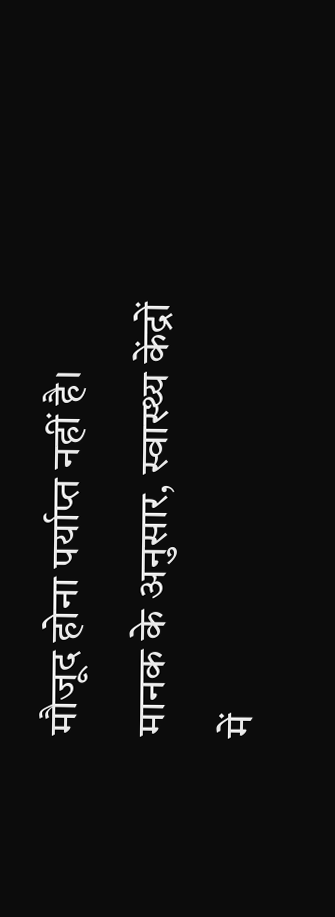मौजूद होना पर्याप्त नहीं है। मानक के अनुसार, स्वास्थ्य केंद्रों में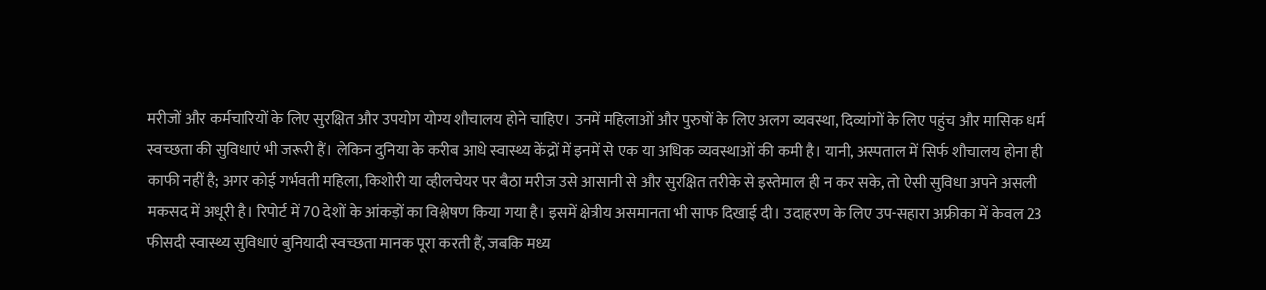मरीजों और कर्मचारियों के लिए सुरक्षित और उपयोग योग्य शौचालय होने चाहिए। उनमें महिलाओं और पुरुषों के लिए अलग व्यवस्था, दिव्यांगों के लिए पहुंच और मासिक धर्म स्वच्छता की सुविधाएं भी जरूरी हैं। लेकिन दुनिया के करीब आधे स्वास्थ्य केंद्रों में इनमें से एक या अधिक व्यवस्थाओं की कमी है। यानी, अस्पताल में सिर्फ शौचालय होना ही काफी नहीं है; अगर कोई गर्भवती महिला, किशोरी या व्हीलचेयर पर बैठा मरीज उसे आसानी से और सुरक्षित तरीके से इस्तेमाल ही न कर सके, तो ऐसी सुविधा अपने असली मकसद में अधूरी है। रिपोर्ट में 70 देशों के आंकड़ों का विश्लेषण किया गया है। इसमें क्षेत्रीय असमानता भी साफ दिखाई दी। उदाहरण के लिए उप-सहारा अफ्रीका में केवल 23 फीसदी स्वास्थ्य सुविधाएं बुनियादी स्वच्छता मानक पूरा करती हैं, जबकि मध्य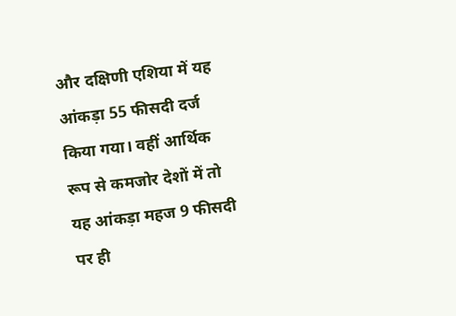और दक्षिणी एशिया में यह आंकड़ा 55 फीसदी दर्ज किया गया। वहीं आर्थिक रूप से कमजोर देशों में तो यह आंकड़ा महज 9 फीसदी पर ही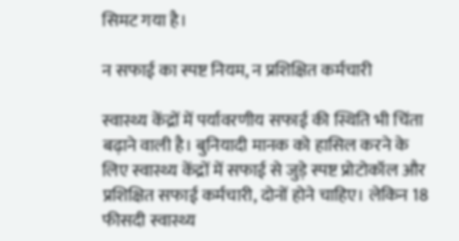सिमट गया है।

न सफाई का स्पष्ट नियम, न प्रशिक्षित कर्मचारी

स्वास्थ्य केंद्रों में पर्यावरणीय सफाई की स्थिति भी चिंता बढ़ाने वाली है। बुनियादी मानक को हासिल करने के लिए स्वास्थ्य केंद्रों में सफाई से जुड़े स्पष्ट प्रोटोकॉल और प्रशिक्षित सफाई कर्मचारी, दोनों होने चाहिए। लेकिन 18 फीसदी स्वास्थ्य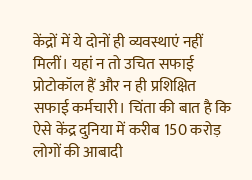केंद्रों में ये दोनों ही व्यवस्थाएं नहीं मिलीं। यहां न तो उचित सफाई प्रोटोकॉल हैं और न ही प्रशिक्षित सफाई कर्मचारी। चिंता की बात है कि ऐसे केंद्र दुनिया में करीब 150 करोड़ लोगों की आबादी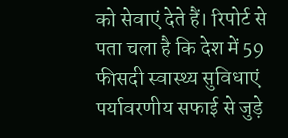को सेवाएं देते हैं। रिपोर्ट से पता चला है कि देश में 59 फीसदी स्वास्थ्य सुविधाएं  पर्यावरणीय सफाई से जुड़े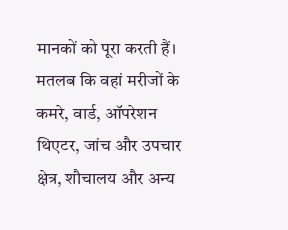मानकों को पूरा करती हैं। मतलब कि वहां मरीजों के कमरे, वार्ड, ऑपरेशन थिएटर, जांच और उपचार क्षेत्र, शौचालय और अन्य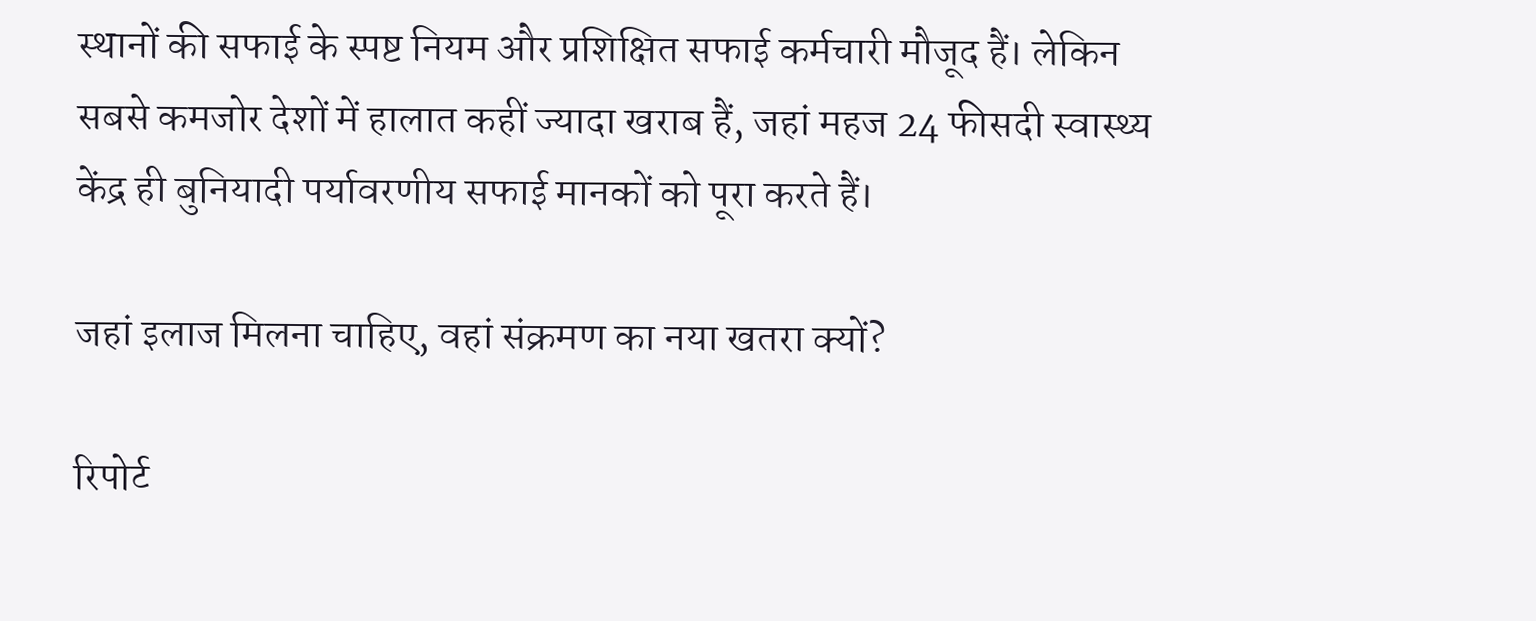स्थानों की सफाई के स्पष्ट नियम और प्रशिक्षित सफाई कर्मचारी मौजूद हैं। लेकिन सबसे कमजोर देशों में हालात कहीं ज्यादा खराब हैं, जहां महज 24 फीसदी स्वास्थ्य केंद्र ही बुनियादी पर्यावरणीय सफाई मानकों को पूरा करते हैं।

जहां इलाज मिलना चाहिए, वहां संक्रमण का नया खतरा क्यों?

रिपोर्ट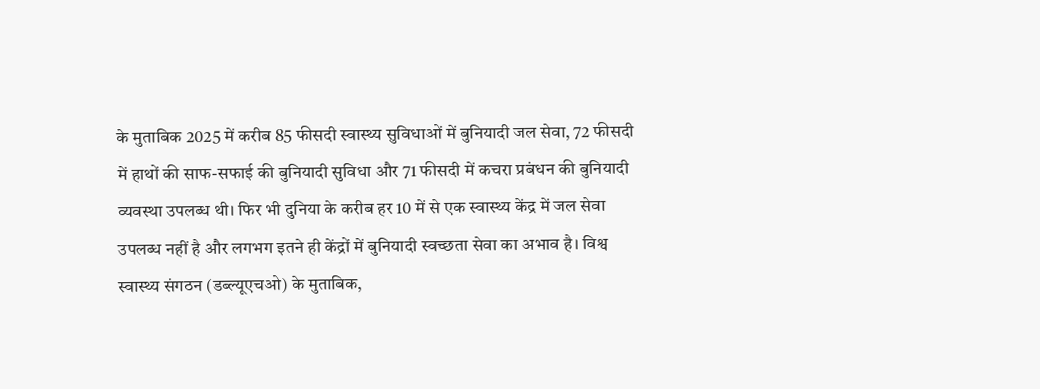के मुताबिक 2025 में करीब 85 फीसदी स्वास्थ्य सुविधाओं में बुनियादी जल सेवा, 72 फीसदी में हाथों की साफ-सफाई की बुनियादी सुविधा और 71 फीसदी में कचरा प्रबंधन की बुनियादी व्यवस्था उपलब्ध थी। फिर भी दुनिया के करीब हर 10 में से एक स्वास्थ्य केंद्र में जल सेवा उपलब्ध नहीं है और लगभग इतने ही केंद्रों में बुनियादी स्वच्छता सेवा का अभाव है। विश्व स्वास्थ्य संगठन (डब्ल्यूएचओ) के मुताबिक,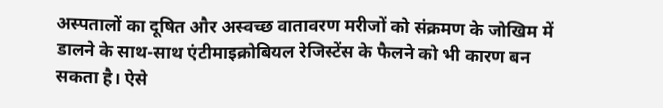अस्पतालों का दूषित और अस्वच्छ वातावरण मरीजों को संक्रमण के जोखिम में डालने के साथ-साथ एंटीमाइक्रोबियल रेजिस्टेंस के फैलने को भी कारण बन सकता है। ऐसे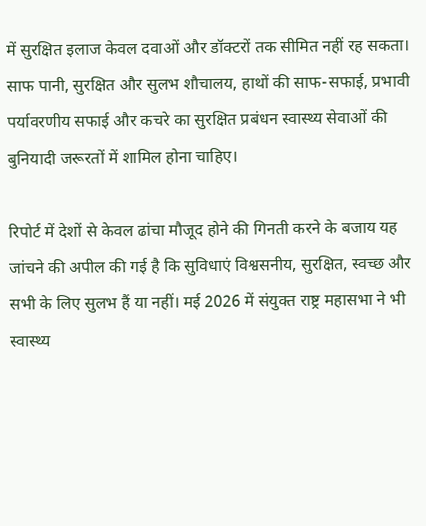में सुरक्षित इलाज केवल दवाओं और डॉक्टरों तक सीमित नहीं रह सकता। साफ पानी, सुरक्षित और सुलभ शौचालय, हाथों की साफ-सफाई, प्रभावी पर्यावरणीय सफाई और कचरे का सुरक्षित प्रबंधन स्वास्थ्य सेवाओं की बुनियादी जरूरतों में शामिल होना चाहिए।

रिपोर्ट में देशों से केवल ढांचा मौजूद होने की गिनती करने के बजाय यह जांचने की अपील की गई है कि सुविधाएं विश्वसनीय, सुरक्षित, स्वच्छ और सभी के लिए सुलभ हैं या नहीं। मई 2026 में संयुक्त राष्ट्र महासभा ने भी स्वास्थ्य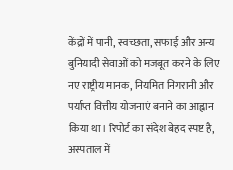केंद्रों में पानी, स्वच्छता, सफाई और अन्य बुनियादी सेवाओं को मजबूत करने के लिए नए राष्ट्रीय मानक, नियमित निगरानी और पर्याप्त वित्तीय योजनाएं बनाने का आह्वान किया था। रिपोर्ट का संदेश बेहद स्पष्ट है, अस्पताल में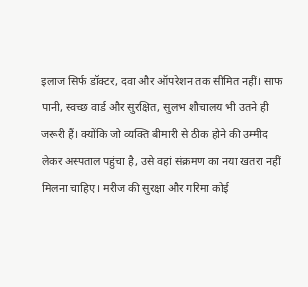इलाज सिर्फ डॉक्टर, दवा और ऑपरेशन तक सीमित नहीं। साफ पानी, स्वच्छ वार्ड और सुरक्षित, सुलभ शौचालय भी उतने ही जरूरी हैं। क्योंकि जो व्यक्ति बीमारी से ठीक होने की उम्मीद लेकर अस्पताल पहुंचा है, उसे वहां संक्रमण का नया खतरा नहीं मिलना चाहिए। मरीज की सुरक्षा और गरिमा कोई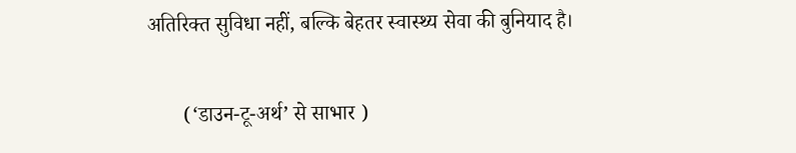अतिरिक्त सुविधा नहीं, बल्कि बेहतर स्वास्थ्य सेवा की बुनियाद है।

       (‘डाउन-टू-अर्थ’ से साभार )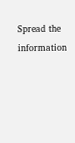Spread the information